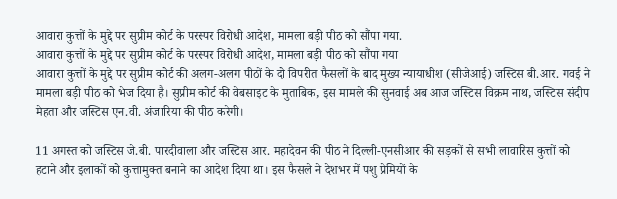आवारा कुत्तों के मुद्दे पर सुप्रीम कोर्ट के परस्पर विरोधी आदेश, मामला बड़ी पीठ को सौंपा गया.
आवारा कुत्तों के मुद्दे पर सुप्रीम कोर्ट के परस्पर विरोधी आदेश, मामला बड़ी पीठ को सौंपा गया
आवारा कुत्तों के मुद्दे पर सुप्रीम कोर्ट की अलग-अलग पीठों के दो विपरीत फैसलों के बाद मुख्य न्यायाधीश (सीजेआई) जस्टिस बी.आर. गवई ने मामला बड़ी पीठ को भेज दिया है। सुप्रीम कोर्ट की वेबसाइट के मुताबिक, इस मामले की सुनवाई अब आज जस्टिस विक्रम नाथ, जस्टिस संदीप मेहता और जस्टिस एन.वी. अंजारिया की पीठ करेगी।

11 अगस्त को जस्टिस जे.बी. पारदीवाला और जस्टिस आर. महादेवन की पीठ ने दिल्ली-एनसीआर की सड़कों से सभी लावारिस कुत्तों को हटाने और इलाकों को कुत्तामुक्त बनाने का आदेश दिया था। इस फैसले ने देशभर में पशु प्रेमियों के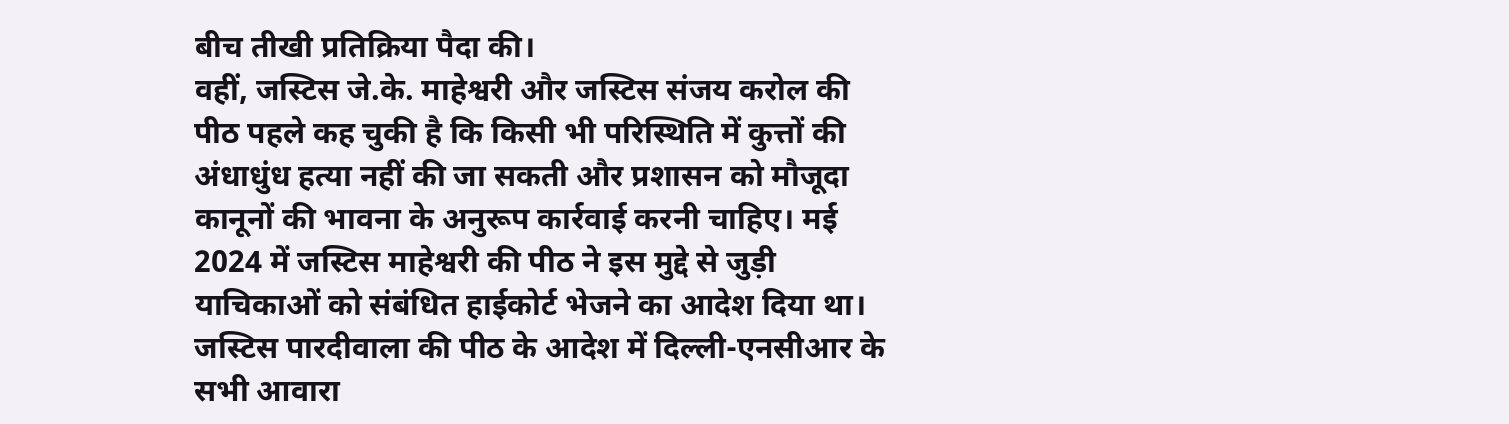बीच तीखी प्रतिक्रिया पैदा की।
वहीं, जस्टिस जे.के. माहेश्वरी और जस्टिस संजय करोल की पीठ पहले कह चुकी है कि किसी भी परिस्थिति में कुत्तों की अंधाधुंध हत्या नहीं की जा सकती और प्रशासन को मौजूदा कानूनों की भावना के अनुरूप कार्रवाई करनी चाहिए। मई 2024 में जस्टिस माहेश्वरी की पीठ ने इस मुद्दे से जुड़ी याचिकाओं को संबंधित हाईकोर्ट भेजने का आदेश दिया था।
जस्टिस पारदीवाला की पीठ के आदेश में दिल्ली-एनसीआर के सभी आवारा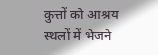कुत्तों को आश्रय स्थलों में भेजने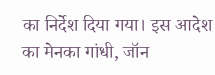का निर्देश दिया गया। इस आदेश का मेनका गांधी, जॉन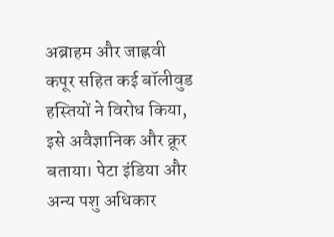अब्राहम और जाह्नवी कपूर सहित कई बॉलीवुड हस्तियों ने विरोध किया, इसे अवैज्ञानिक और क्रूर बताया। पेटा इंडिया और अन्य पशु अधिकार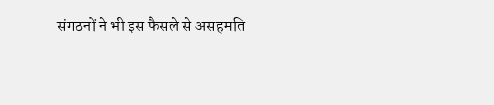संगठनों ने भी इस फैसले से असहमति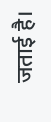जताई है।